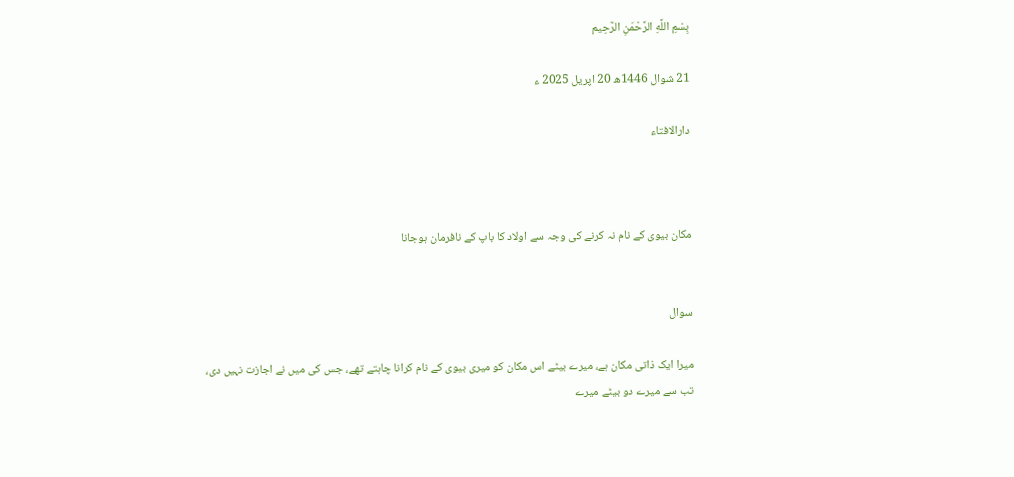بِسْمِ اللَّهِ الرَّحْمَنِ الرَّحِيم

21 شوال 1446ھ 20 اپریل 2025 ء

دارالافتاء



مکان بیوی کے نام نہ کرنے کی وجہ سے اولاد کا باپ کے نافرمان ہوجانا


سوال

میرا ایک ذاتی مکان ہے، میرے بیٹے اس مکان کو میری بیوی کے نام کرانا چاہتے تھے، جس کی میں نے اجازت نہیں دی، تب سے میرے دو بیٹے میرے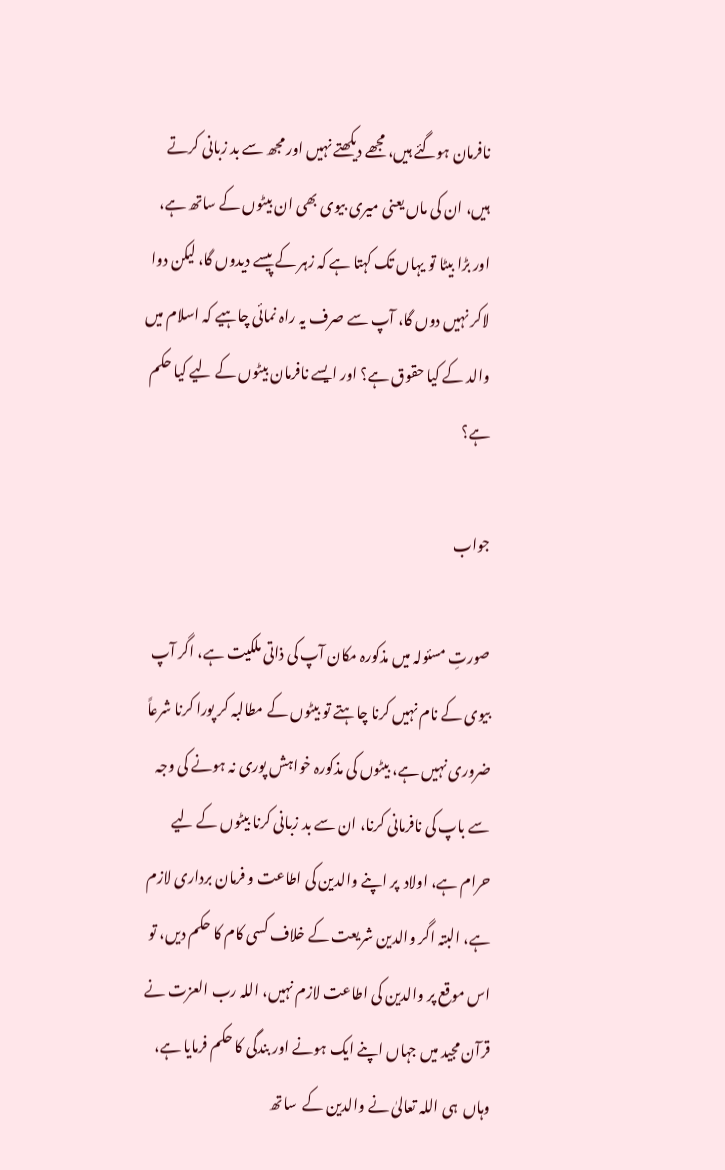نافرمان ہوگئے ہیں، مجھے دیکھتے نہیں اور مجھ سے بد زبانی کرتے ہیں، ان کی ماں یعنی میری بیوی بھی ان بیٹوں کے ساتھ ہے، اور بڑا بیٹا تو یہاں تک کہتا ہے کہ زہر کے پیسے دیدوں گا، لیکن دوا لاکر نہیں دوں گا، آپ سے صرف یہ راہ نمائی چاہیے کہ اسلام میں والد کے کیا حقوق ہے؟ اور ایسے نافرمان بیٹوں کے لیے کیا حکم ہے؟

جواب

صورتِ مسئولہ میں مذکورہ مکان آپ کی ذاتی ملکیت ہے، اگر آپ بیوی کے نام نہیں کرنا چاہتے تو بیٹوں کے مطالبہ کر پورا کرنا شرعاً ضروری نہیں ہے، بیٹوں کی مذکورہ خواہش پوری نہ ہونے کی وجہ سے باپ کی نافرمانی کرنا، ان سے بد زبانی کرنا بیٹوں کے لیے حرام ہے، اولاد  پر اپنے والدین کی اطاعت و فرمان برداری لازم ہے، البتہ اگر والدین شریعت کے خلاف کسی کام کا حکم دیں، تو اس موقع پر والدین کی اطاعت لازم نہیں، اللہ رب العزت نے قرآن مجید میں جہاں اپنے ایک ہونے اور بندگی کا حکم فرمایا ہے،  وہاں  ہی اللہ تعالیٰ نے والدین کے  ساتھ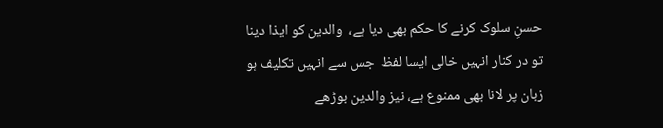حسنِ سلوک کرنے کا حکم بھی دیا ہے،  والدین کو ایذا دینا تو در کنار انہیں خالی ایسا لفظ  جس سے انہیں تکلیف ہو زبان پر لانا بھی ممنوع ہے، نیز والدین بوڑھے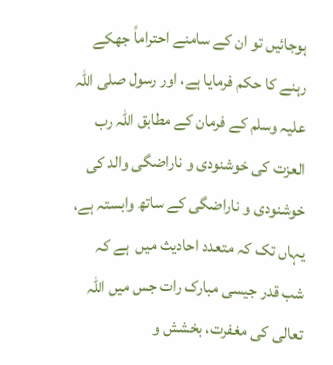ہوجائیں تو ان کے سامنے احتراماً جھکے رہنے کا حکم فرمایا ہے، اور رسول صلی اللہ علیہ وسلم کے فرمان کے مطابق اللہ رب العزت کی خوشنودی و ناراضگی والد کی خوشنودی و ناراضگی کے ساتھ وابستہ ہے، یہاں تک کہ متعدد احادیث میں  ہے کہ شب قدر جیسی مبارک رات جس میں اللہ تعالی کی مغفرت، بخشش و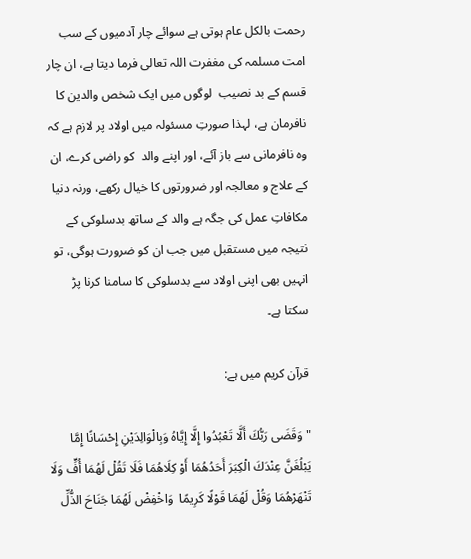رحمت بالکل عام ہوتی ہے سوائے چار آدمیوں کے سب امت مسلمہ کی مغفرت اللہ تعالی فرما دیتا ہے، ان چار قسم کے بد نصیب  لوگوں میں ایک شخص والدین کا نافرمان ہے، لہذا صورتِ مسئولہ میں اولاد پر لازم ہے کہ وہ نافرمانی سے باز آئے، اور اپنے والد  کو راضی کرے، ان کے علاج و معالجہ اور ضرورتوں کا خیال رکھے، ورنہ دنیا مکافاتِ عمل کی جگہ ہے والد کے ساتھ بدسلوکی کے نتیجہ میں مستقبل میں جب ان کو ضرورت ہوگی، تو انہیں بھی اپنی اولاد سے بدسلوکی کا سامنا کرنا پڑ سکتا ہے۔

قرآن کریم میں ہے:

"وَقَضَى رَبُّكَ أَلَّا تَعْبُدُوا إِلَّا إِيَّاهُ وَبِالْوَالِدَيْنِ إِحْسَانًا إِمَّا يَبْلُغَنَّ عِنْدَكَ الْكِبَرَ أَحَدُهُمَا أَوْ كِلَاهُمَا فَلَا تَقُلْ لَهُمَا أُفٍّ وَلَا تَنْهَرْهُمَا وَقُلْ لَهُمَا قَوْلًا كَرِيمًا  وَاخْفِضْ لَهُمَا جَنَاحَ الذُّلِّ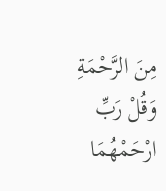مِنَ الرَّحْمَةِ وَقُلْ رَبِّ ارْحَمْهُمَا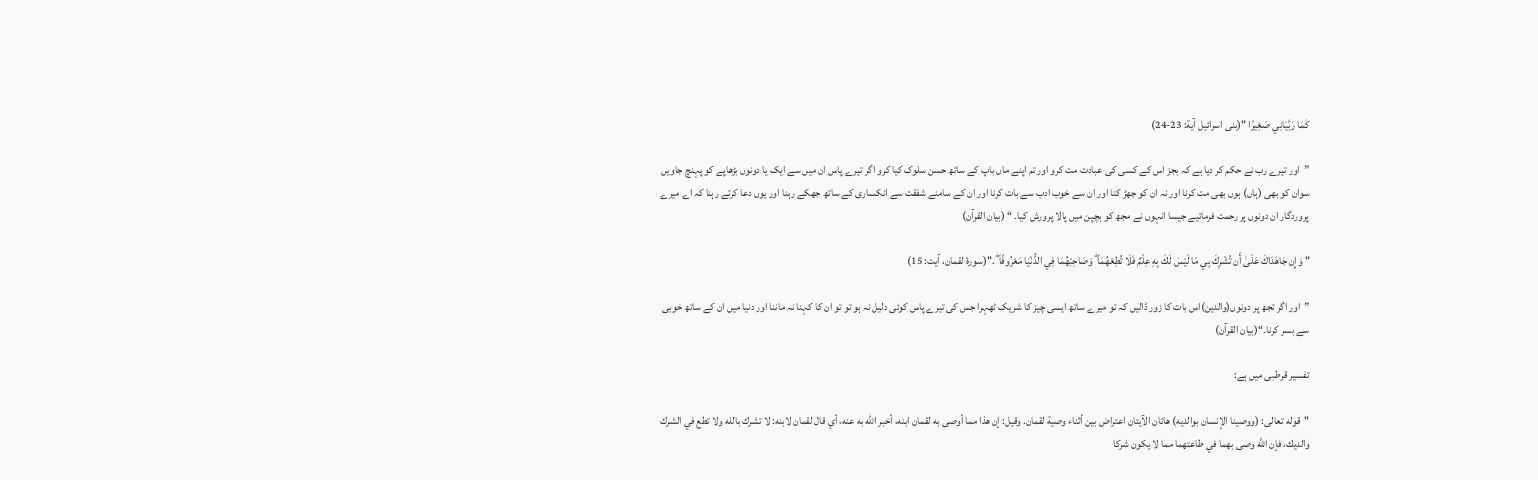كَمَا رَبَّيَانِي صَغِيرًا "(بنی اسرائیل آیة: 23-24)

”اور تیرے رب نے حکم کر دیا ہے کہ بجز اس کے کسی کی عبادت مت کرو اور تم اپنے ماں باپ کے ساتھ حسن سلوک کیا کرو اگر تیرے پاس ان میں سے ایک یا دونوں بڑھاپے کو پہنچ جاویں سوان کو بھی (ہاں) ہوں بھی مت کرنا اور نہ ان کو جھڑ کنا اور ان سے خوب ادب سے بات کرنا اور ان کے سامنے شفقت سے انکساری کے ساتھ جھکے رہنا اور یوں دعا کرتے رہنا کہ اے میرے پروردگار ان دونوں پر رحمت فرمائیے جیسا انہوں نے مجھ کو بچپن میں پالا پرورش کیا۔ “ (بیان القرآن)

" وَإِن جَاهَدَاكَ عَلَىٰ أَن تُشْرِكَ بِي مَا لَيْسَ لَكَ بِهِ عِلْمٌ فَلَا تُطِعْهُمَا ۖ وَصَاحِبْهُمَا فِي الدُّنْيَا مَعْرُوفًا ۖ ."(سورۂ لقمان، آیت: 15)

”اور اگر تجھ پر دونوں(والدین)اس بات کا زور ڈالیں کہ تو میرے ساتھ ایسی چیز کا شریک ٹھہرا جس کی تیرے پاس کوئی دلیل نہ ہو تو تو ان کا کہنا نہ ماننا اور دنیا میں ان کے ساتھ خوبی سے بسر کرنا۔“(بیان القرآن)

تفسیر قرطبی میں ہے:

"قوله تعالى: (ووصينا الإنسان بوالديه) هاتان الآيتان اعتراض بين أثناء وصية لقمان. وقيل: إن هذا مما أوصى به لقمان ابنه، أخبر الله به عنه، أي قال لقمان لابنه: لا تشرك بالله ولا تطع في الشرك والديك، فإن الله وصى بهما في طاعتهما مما لا يكون شركا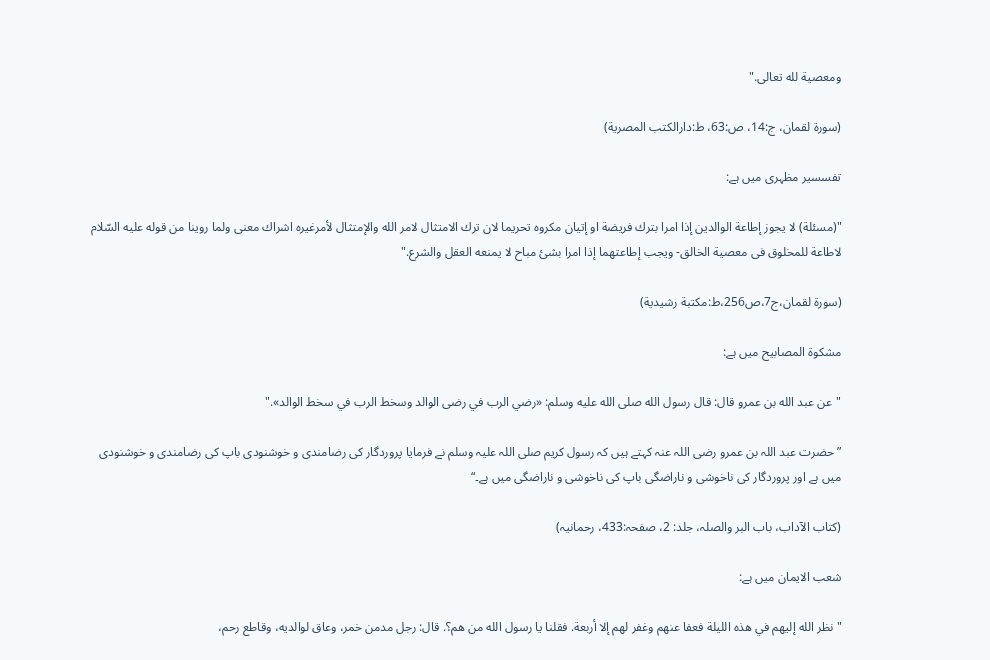ومعصية لله تعالى."

(سورة لقمان، ج:14، ص:63، ط:دارالكتب المصرية)

تفسسیر مظہری میں ہے:

"(مسئلة) لا يجوز إطاعة الوالدين إذا امرا بترك فريضة او إتيان مكروه تحريما لان ترك الامتثال لامر الله والإمتثال لأمرغيره اشراك معنى ولما روينا من قوله عليه السّلام لاطاعة للمخلوق فى معصية الخالق- ويجب إطاعتهما إذا امرا بشئ مباح لا يمنعه العقل والشرع."

(سورۃ لقمان،ج7،ص256،ط:مکتبة رشيدیة)

مشکوۃ المصابیح میں ہے:

"عن عبد الله بن عمرو قال: قال رسول الله صلى الله عليه وسلم: «رضي الرب في رضى الوالد وسخط الرب في سخط الوالد»."

”حضرت عبد اللہ بن عمرو رضی اللہ عنہ کہتے ہیں کہ رسول کریم صلی اللہ علیہ وسلم نے فرمایا پروردگار کی رضامندی و خوشنودی باپ کی رضامندی و خوشنودی میں ہے اور پروردگار کی ناخوشی و ناراضگی باپ کی ناخوشی و ناراضگی میں ہے۔“

(کتاب الآداب، باب البر والصلہ، جلد: 2، صفحہ:433، رحمانیہ)

شعب الایمان میں ہے:

"نظر ‌الله ‌إليهم ‌في ‌هذه ‌الليلة فعفا عنهم وغفر لهم إلا أربعة. فقلنا يا رسول الله من هم؟. قال: رجل مدمن خمر، وعاق لوالديه، وقاطع رحم،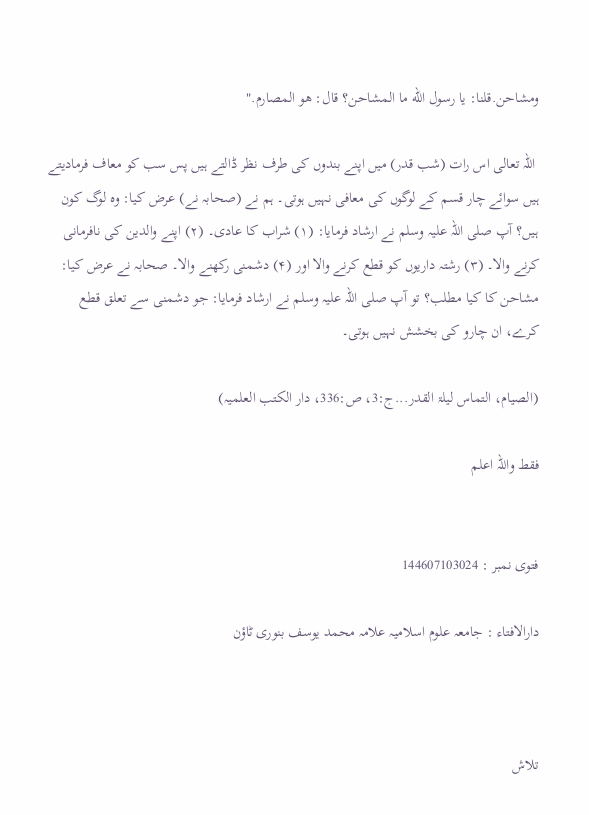ومشاحن.قلنا: يا رسول الله ما المشاحن؟ قال: هو المصارم."

 اللہ تعالی اس رات (شب قدر) میں اپنے بندوں کی طرف نظر ڈالتے ہیں پس سب کو معاف فرمادیتے ہیں سوائے چار قسم کے لوگوں کی معافی نہیں ہوتی۔ ہم نے (صحابہ نے) عرض کیا: وہ لوگ کون ہیں؟ آپ صلی اللہ علیہ وسلم نے ارشاد فرمایا: (۱) شراب کا عادی۔ (۲) اپنے والدین کی نافرمانی کرنے والا۔ (۳) رشتہ داریوں کو قطع کرنے والا اور (۴) دشمنی رکھنے والا۔ صحابہ نے عرض کیا: مشاحن کا کیا مطلب؟ تو آپ صلی اللہ علیہ وسلم نے ارشاد فرمایا: جو دشمنی سے تعلق قطع کرے، ان چارو کی بخشش نہیں ہوتی۔

(الصیام، التماس لیلۃ القدر...ج:3، ص:336، دار الکتب العلمیہ)

فقط واللہ اعلم


فتوی نمبر : 144607103024

دارالافتاء : جامعہ علوم اسلامیہ علامہ محمد یوسف بنوری ٹاؤن



تلاش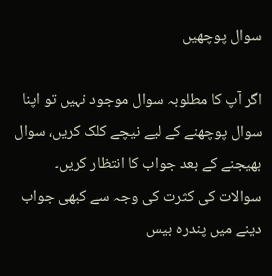سوال پوچھیں

اگر آپ کا مطلوبہ سوال موجود نہیں تو اپنا سوال پوچھنے کے لیے نیچے کلک کریں، سوال بھیجنے کے بعد جواب کا انتظار کریں۔ سوالات کی کثرت کی وجہ سے کبھی جواب دینے میں پندرہ بیس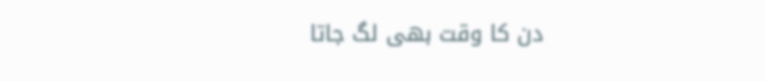دن کا وقت بھی لگ جاتا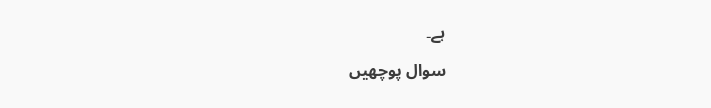ہے۔

سوال پوچھیں